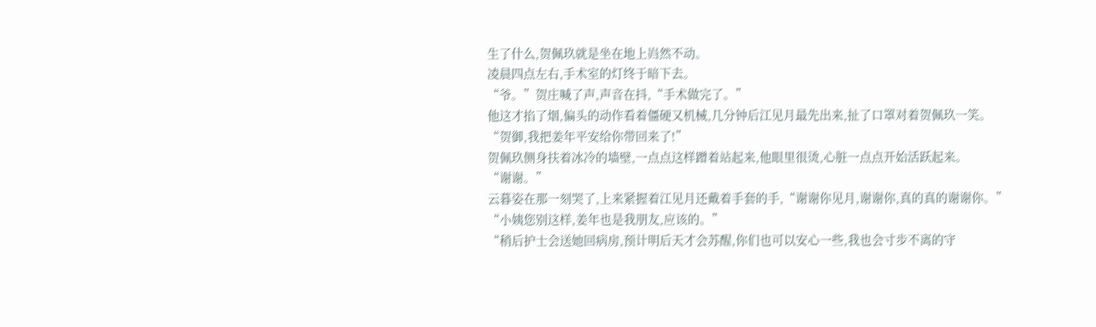生了什么,贺佩玖就是坐在地上岿然不动。
凌晨四点左右,手术室的灯终于暗下去。
“爷。”贺庄喊了声,声音在抖,“手术做完了。”
他这才掐了烟,偏头的动作看着僵硬又机械,几分钟后江见月最先出来,扯了口罩对着贺佩玖一笑。
“贺御,我把姜年平安给你带回来了!”
贺佩玖侧身扶着冰冷的墙壁,一点点这样蹭着站起来,他眼里很烫,心脏一点点开始活跃起来。
“谢谢。”
云暮姿在那一刻哭了,上来紧握着江见月还戴着手套的手,“谢谢你见月,谢谢你,真的真的谢谢你。”
“小姨您别这样,姜年也是我朋友,应该的。”
“稍后护士会送她回病房,预计明后天才会苏醒,你们也可以安心一些,我也会寸步不离的守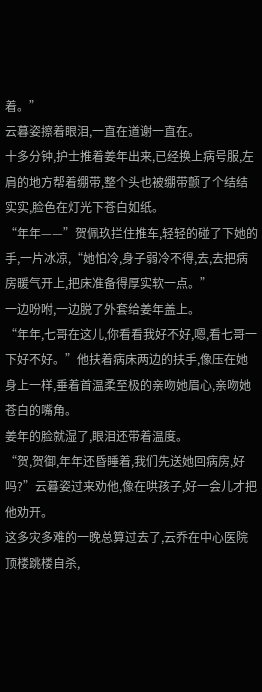着。”
云暮姿擦着眼泪,一直在道谢一直在。
十多分钟,护士推着姜年出来,已经换上病号服,左肩的地方帮着绷带,整个头也被绷带颤了个结结实实,脸色在灯光下苍白如纸。
“年年——”贺佩玖拦住推车,轻轻的碰了下她的手,一片冰凉,“她怕冷,身子弱冷不得,去,去把病房暖气开上,把床准备得厚实软一点。”
一边吩咐,一边脱了外套给姜年盖上。
“年年,七哥在这儿,你看看我好不好,嗯,看七哥一下好不好。”他扶着病床两边的扶手,像压在她身上一样,垂着首温柔至极的亲吻她眉心,亲吻她苍白的嘴角。
姜年的脸就湿了,眼泪还带着温度。
“贺,贺御,年年还昏睡着,我们先送她回病房,好吗?”云暮姿过来劝他,像在哄孩子,好一会儿才把他劝开。
这多灾多难的一晚总算过去了,云乔在中心医院顶楼跳楼自杀,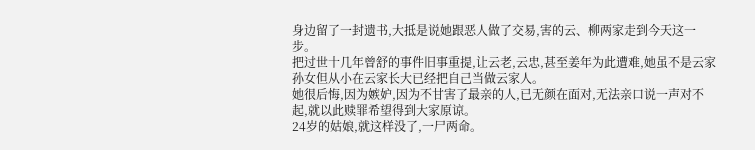身边留了一封遗书,大抵是说她跟恶人做了交易,害的云、柳两家走到今天这一步。
把过世十几年曾舒的事件旧事重提,让云老,云忠,甚至姜年为此遭难,她虽不是云家孙女但从小在云家长大已经把自己当做云家人。
她很后悔,因为嫉妒,因为不甘害了最亲的人,已无颜在面对,无法亲口说一声对不起,就以此赎罪希望得到大家原谅。
24岁的姑娘,就这样没了,一尸两命。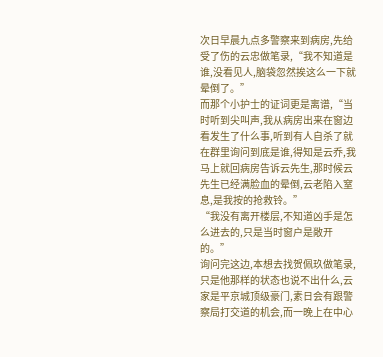次日早晨九点多警察来到病房,先给受了伤的云忠做笔录,“我不知道是谁,没看见人,脑袋忽然挨这么一下就晕倒了。”
而那个小护士的证词更是离谱,“当时听到尖叫声,我从病房出来在窗边看发生了什么事,听到有人自杀了就在群里询问到底是谁,得知是云乔,我马上就回病房告诉云先生,那时候云先生已经满脸血的晕倒,云老陷入窒息,是我按的抢救铃。”
“我没有离开楼层,不知道凶手是怎么进去的,只是当时窗户是敞开的。”
询问完这边,本想去找贺佩玖做笔录,只是他那样的状态也说不出什么,云家是平京城顶级豪门,素日会有跟警察局打交道的机会,而一晚上在中心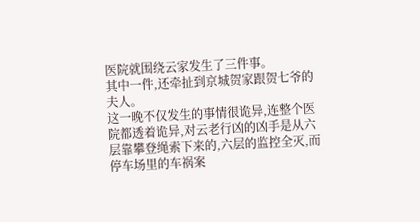医院就围绕云家发生了三件事。
其中一件,还牵扯到京城贺家跟贺七爷的夫人。
这一晚不仅发生的事情很诡异,连整个医院都透着诡异,对云老行凶的凶手是从六层靠攀登绳索下来的,六层的监控全灭,而停车场里的车祸案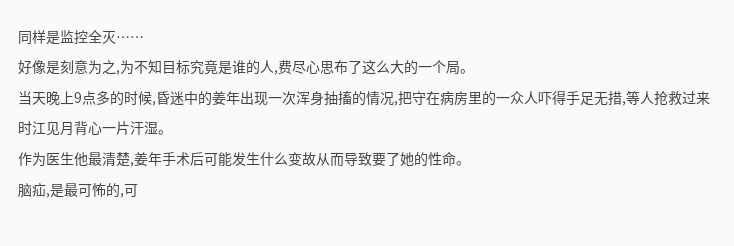同样是监控全灭……
好像是刻意为之,为不知目标究竟是谁的人,费尽心思布了这么大的一个局。
当天晚上9点多的时候,昏迷中的姜年出现一次浑身抽搐的情况,把守在病房里的一众人吓得手足无措,等人抢救过来时江见月背心一片汗湿。
作为医生他最清楚,姜年手术后可能发生什么变故从而导致要了她的性命。
脑疝,是最可怖的,可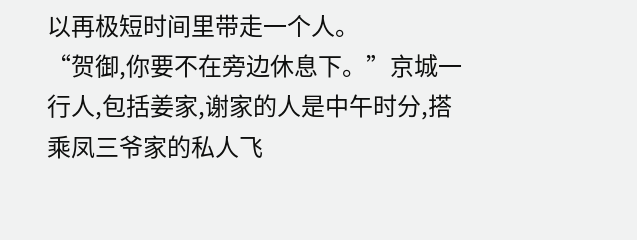以再极短时间里带走一个人。
“贺御,你要不在旁边休息下。”京城一行人,包括姜家,谢家的人是中午时分,搭乘凤三爷家的私人飞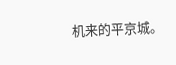机来的平京城。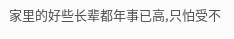家里的好些长辈都年事已高,只怕受不